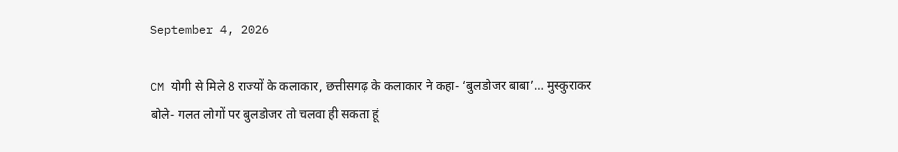September 4, 2026

CM योगी से मिले 8 राज्यों के कलाकार, छत्तीसगढ़ के कलाकार ने कहा- ‘बुलडोजर बाबा’… मुस्कुराकर बोले- गलत लोगों पर बुलडोजर तो चलवा ही सकता हूं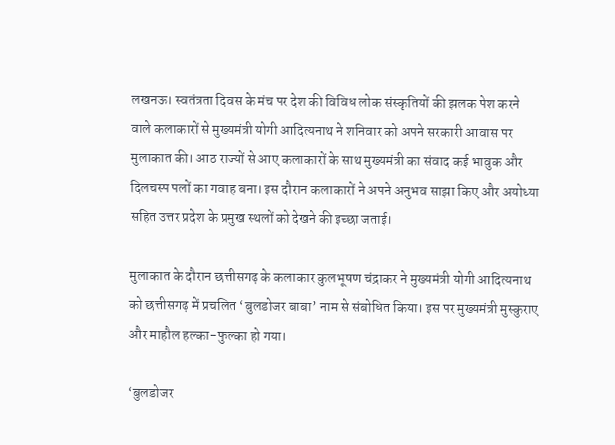लखनऊ। स्वतंत्रता दिवस के मंच पर देश की विविध लोक संस्कृतियों की झलक पेश करने वाले कलाकारों से मुख्यमंत्री योगी आदित्यनाथ ने शनिवार को अपने सरकारी आवास पर मुलाकात की। आठ राज्यों से आए कलाकारों के साथ मुख्यमंत्री का संवाद कई भावुक और दिलचस्प पलों का गवाह बना। इस दौरान कलाकारों ने अपने अनुभव साझा किए और अयोध्या सहित उत्तर प्रदेश के प्रमुख स्थलों को देखने की इच्छा जताई।

मुलाकात के दौरान छत्तीसगढ़ के कलाकार कुलभूषण चंद्राकर ने मुख्यमंत्री योगी आदित्यनाथ को छत्तीसगढ़ में प्रचलित ‘बुलडोजर बाबा’ नाम से संबोधित किया। इस पर मुख्यमंत्री मुस्कुराए और माहौल हल्का-फुल्का हो गया।

‘बुलडोजर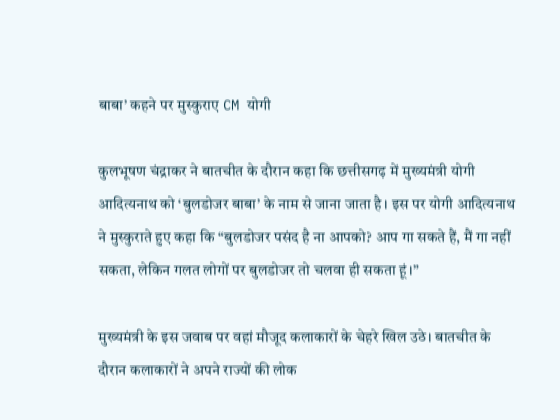बाबा’ कहने पर मुस्कुराए CM योगी

कुलभूषण चंद्राकर ने बातचीत के दौरान कहा कि छत्तीसगढ़ में मुख्यमंत्री योगी आदित्यनाथ को ‘बुलडोजर बाबा’ के नाम से जाना जाता है। इस पर योगी आदित्यनाथ ने मुस्कुराते हुए कहा कि “बुलडोजर पसंद है ना आपको? आप गा सकते हैं, मैं गा नहीं सकता, लेकिन गलत लोगों पर बुलडोजर तो चलवा ही सकता हूं।”

मुख्यमंत्री के इस जवाब पर वहां मौजूद कलाकारों के चेहरे खिल उठे। बातचीत के दौरान कलाकारों ने अपने राज्यों की लोक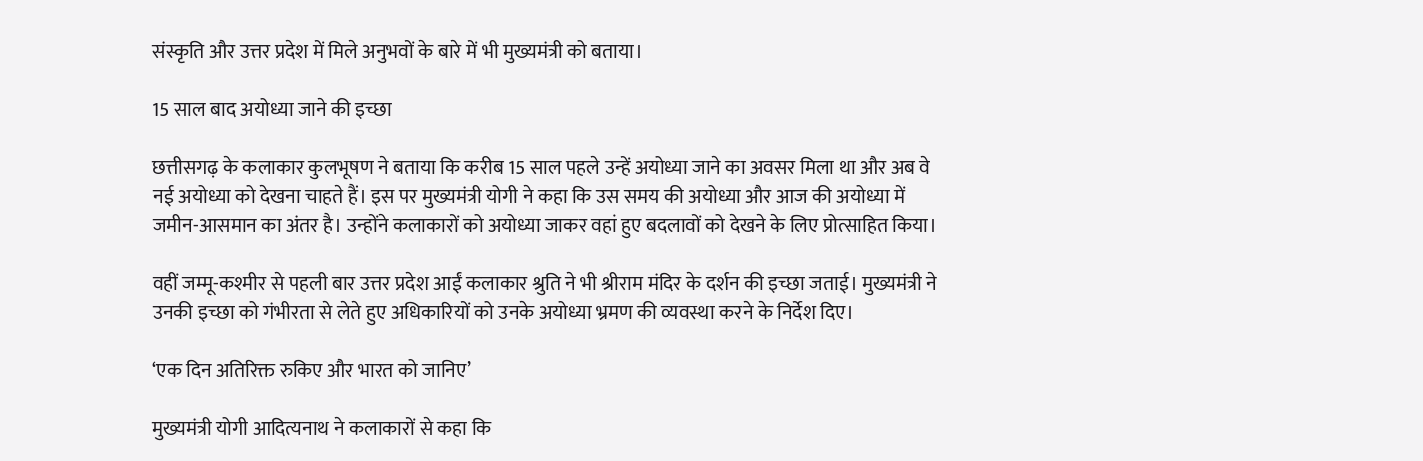संस्कृति और उत्तर प्रदेश में मिले अनुभवों के बारे में भी मुख्यमंत्री को बताया।

15 साल बाद अयोध्या जाने की इच्छा

छत्तीसगढ़ के कलाकार कुलभूषण ने बताया कि करीब 15 साल पहले उन्हें अयोध्या जाने का अवसर मिला था और अब वे नई अयोध्या को देखना चाहते हैं। इस पर मुख्यमंत्री योगी ने कहा कि उस समय की अयोध्या और आज की अयोध्या में जमीन-आसमान का अंतर है। उन्होंने कलाकारों को अयोध्या जाकर वहां हुए बदलावों को देखने के लिए प्रोत्साहित किया।

वहीं जम्मू-कश्मीर से पहली बार उत्तर प्रदेश आईं कलाकार श्रुति ने भी श्रीराम मंदिर के दर्शन की इच्छा जताई। मुख्यमंत्री ने उनकी इच्छा को गंभीरता से लेते हुए अधिकारियों को उनके अयोध्या भ्रमण की व्यवस्था करने के निर्देश दिए।

‘एक दिन अतिरिक्त रुकिए और भारत को जानिए’

मुख्यमंत्री योगी आदित्यनाथ ने कलाकारों से कहा कि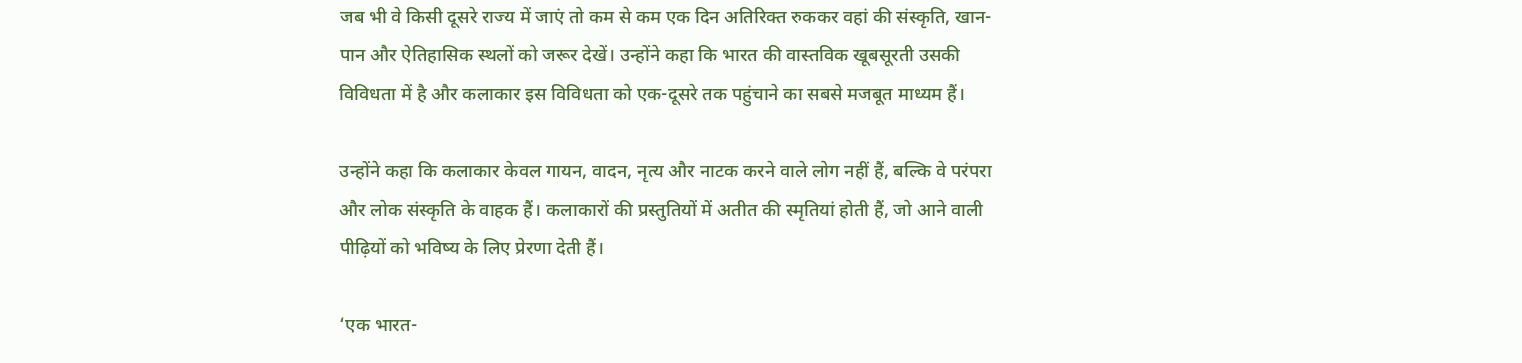जब भी वे किसी दूसरे राज्य में जाएं तो कम से कम एक दिन अतिरिक्त रुककर वहां की संस्कृति, खान-पान और ऐतिहासिक स्थलों को जरूर देखें। उन्होंने कहा कि भारत की वास्तविक खूबसूरती उसकी विविधता में है और कलाकार इस विविधता को एक-दूसरे तक पहुंचाने का सबसे मजबूत माध्यम हैं।

उन्होंने कहा कि कलाकार केवल गायन, वादन, नृत्य और नाटक करने वाले लोग नहीं हैं, बल्कि वे परंपरा और लोक संस्कृति के वाहक हैं। कलाकारों की प्रस्तुतियों में अतीत की स्मृतियां होती हैं, जो आने वाली पीढ़ियों को भविष्य के लिए प्रेरणा देती हैं।

‘एक भारत-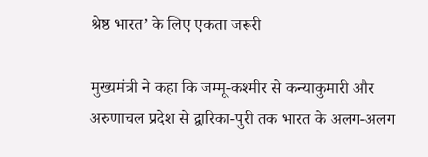श्रेष्ठ भारत’ के लिए एकता जरूरी

मुख्यमंत्री ने कहा कि जम्मू-कश्मीर से कन्याकुमारी और अरुणाचल प्रदेश से द्वारिका-पुरी तक भारत के अलग-अलग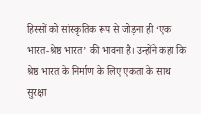हिस्सों को सांस्कृतिक रूप से जोड़ना ही ‘एक भारत-श्रेष्ठ भारत’ की भावना है। उन्होंने कहा कि श्रेष्ठ भारत के निर्माण के लिए एकता के साथ सुरक्षा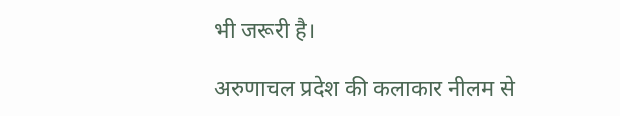भी जरूरी है।

अरुणाचल प्रदेश की कलाकार नीलम से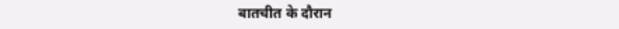बातचीत के दौरान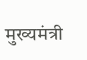मुख्यमंत्री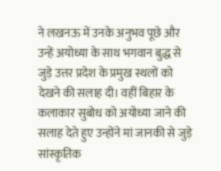ने लखनऊ में उनके अनुभव पूछे और उन्हें अयोध्या के साथ भगवान बुद्ध से जुड़े उत्तर प्रदेश के प्रमुख स्थलों को देखने की सलाह दी। वहीं बिहार के कलाकार सुबोध को अयोध्या जाने की सलाह देते हुए उन्होंने मां जानकी से जुड़े सांस्कृतिक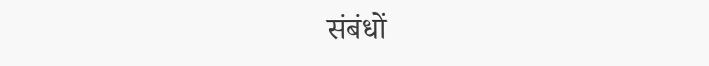संबंधों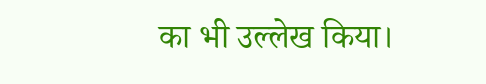का भी उल्लेख किया।